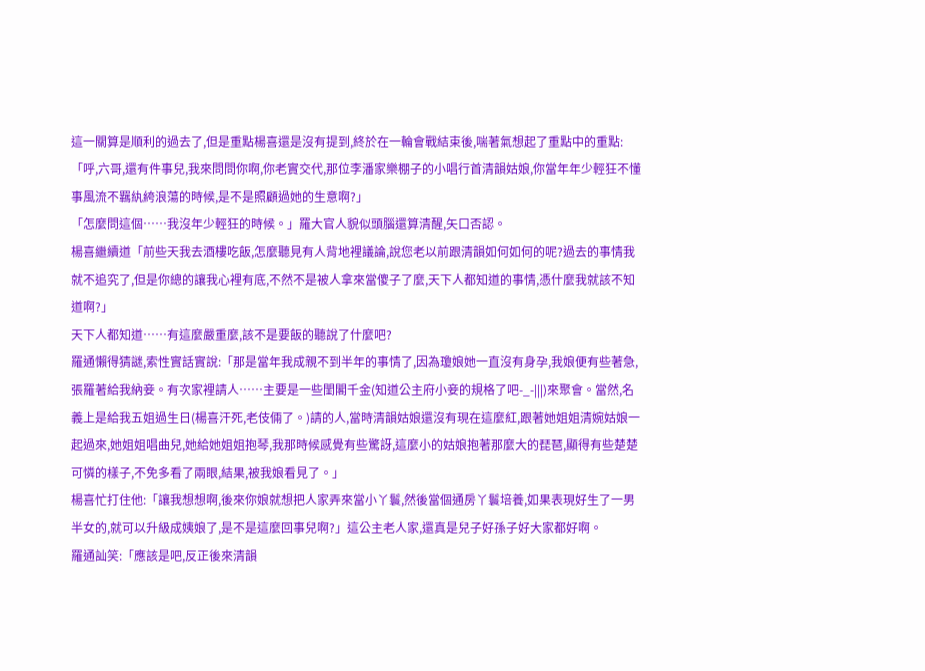這一關算是順利的過去了,但是重點楊喜還是沒有提到,終於在一輪會戰結束後,喘著氣想起了重點中的重點:「呼,六哥,還有件事兒,我來問問你啊,你老實交代,那位李潘家樂棚子的小唱行首清韻姑娘,你當年年少輕狂不懂事風流不羈紈絝浪蕩的時候,是不是照顧過她的生意啊?」
「怎麼問這個……我沒年少輕狂的時候。」羅大官人貌似頭腦還算清醒,矢口否認。
楊喜繼續道「前些天我去酒樓吃飯,怎麼聽見有人背地裡議論,說您老以前跟清韻如何如何的呢?過去的事情我就不追究了,但是你總的讓我心裡有底,不然不是被人拿來當傻子了麼,天下人都知道的事情,憑什麼我就該不知道啊?」
天下人都知道……有這麼嚴重麼,該不是要飯的聽說了什麼吧?
羅通懶得猜謎,索性實話實說:「那是當年我成親不到半年的事情了,因為瓊娘她一直沒有身孕,我娘便有些著急,張羅著給我納妾。有次家裡請人……主要是一些閨閣千金(知道公主府小妾的規格了吧-_-|||)來聚會。當然,名義上是給我五姐過生日(楊喜汗死,老伎倆了。)請的人,當時清韻姑娘還沒有現在這麼紅,跟著她姐姐清婉姑娘一起過來,她姐姐唱曲兒,她給她姐姐抱琴,我那時候感覺有些驚訝,這麼小的姑娘抱著那麼大的琵琶,顯得有些楚楚可憐的樣子,不免多看了兩眼,結果,被我娘看見了。」
楊喜忙打住他:「讓我想想啊,後來你娘就想把人家弄來當小丫鬟,然後當個通房丫鬟培養,如果表現好生了一男半女的,就可以升級成姨娘了,是不是這麼回事兒啊?」這公主老人家,還真是兒子好孫子好大家都好啊。
羅通訕笑:「應該是吧,反正後來清韻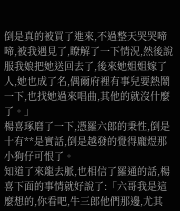倒是真的被買了進來,不過整天哭哭啼啼,被我遇見了,瞭解了一下情況,然後說服我娘把她送回去了,後來她姐姐嫁了人,她也成了名,偶爾府裡有事兒要熱鬧一下,也找她過來唱曲,其他的就沒什麼了。」
楊喜琢磨了一下,憑羅六郎的秉性,倒是十有**是實話,倒是越發的覺得龐煜那小狗仔可恨了。
知道了來龍去脈,也相信了羅通的話,楊喜下面的事情就好說了:「六哥我是這麼想的,你看吧,牛三郎他們那邊,尤其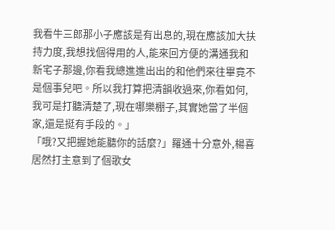我看牛三郎那小子應該是有出息的,現在應該加大扶持力度,我想找個得用的人,能來回方便的溝通我和新宅子那邊,你看我總進進出出的和他們來往畢竟不是個事兒吧。所以我打算把清韻收過來,你看如何,我可是打聽清楚了,現在哪樂棚子,其實她當了半個家,還是挺有手段的。」
「哦?又把握她能聽你的話麼?」羅通十分意外,楊喜居然打主意到了個歌女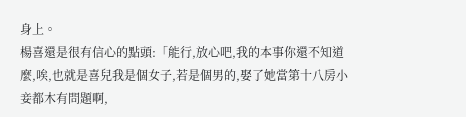身上。
楊喜還是很有信心的點頭:「能行,放心吧,我的本事你還不知道麼,唉,也就是喜兒我是個女子,若是個男的,娶了她當第十八房小妾都木有問題啊,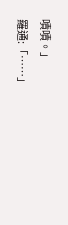嘖嘖。」
羅通:「……」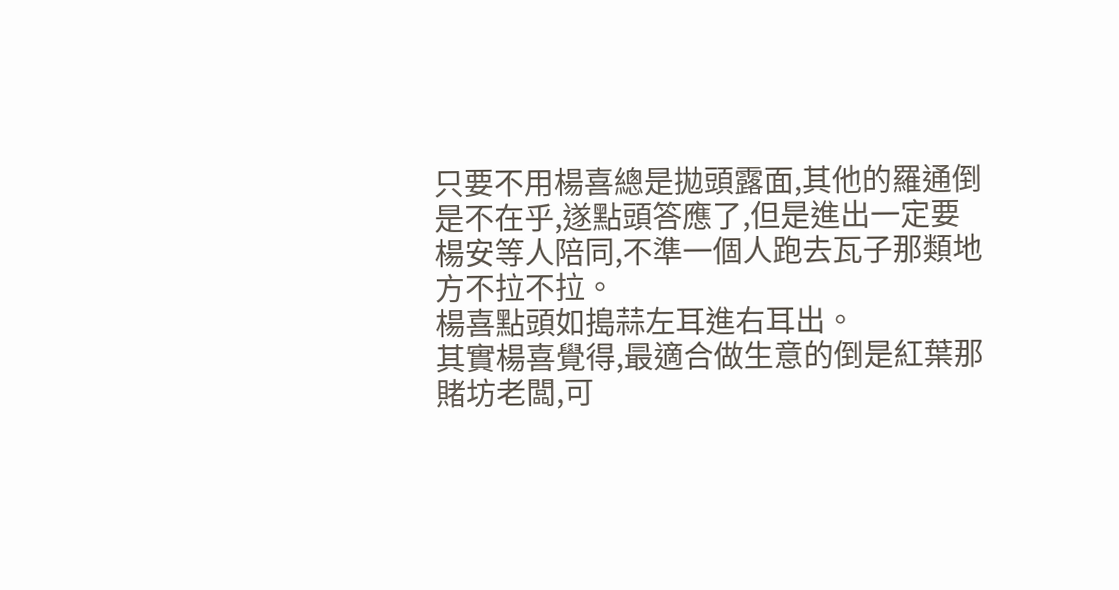只要不用楊喜總是拋頭露面,其他的羅通倒是不在乎,遂點頭答應了,但是進出一定要楊安等人陪同,不準一個人跑去瓦子那類地方不拉不拉。
楊喜點頭如搗蒜左耳進右耳出。
其實楊喜覺得,最適合做生意的倒是紅葉那賭坊老闆,可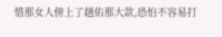惜那女人傍上了趙佑那大款,恐怕不容易打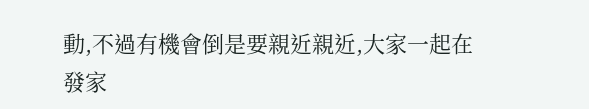動,不過有機會倒是要親近親近,大家一起在發家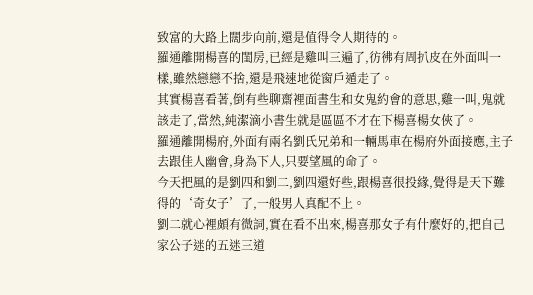致富的大路上闊步向前,還是值得令人期待的。
羅通離開楊喜的閨房,已經是雞叫三遍了,彷彿有周扒皮在外面叫一樣,雖然戀戀不捨,還是飛速地從窗戶遁走了。
其實楊喜看著,倒有些聊齋裡面書生和女鬼約會的意思,雞一叫,鬼就該走了,當然,純潔滴小書生就是區區不才在下楊喜楊女俠了。
羅通離開楊府,外面有兩名劉氏兄弟和一輛馬車在楊府外面接應,主子去跟佳人幽會,身為下人,只要望風的命了。
今天把風的是劉四和劉二,劉四還好些,跟楊喜很投緣,覺得是天下難得的‘奇女子’了,一般男人真配不上。
劉二就心裡頗有微詞,實在看不出來,楊喜那女子有什麼好的,把自己家公子迷的五迷三道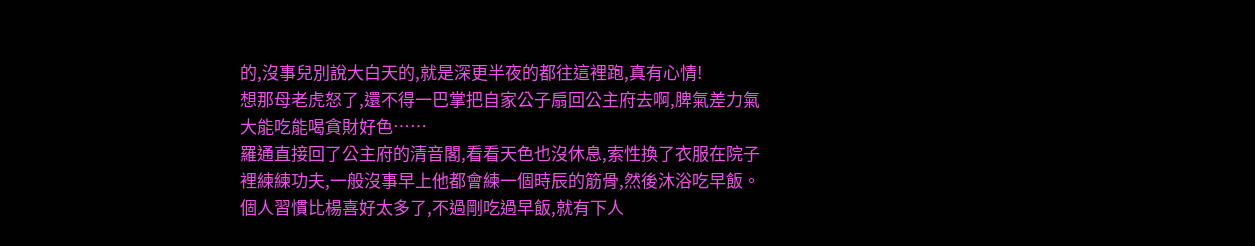的,沒事兒別說大白天的,就是深更半夜的都往這裡跑,真有心情!
想那母老虎怒了,還不得一巴掌把自家公子扇回公主府去啊,脾氣差力氣大能吃能喝貪財好色……
羅通直接回了公主府的清音閣,看看天色也沒休息,索性換了衣服在院子裡練練功夫,一般沒事早上他都會練一個時辰的筋骨,然後沐浴吃早飯。
個人習慣比楊喜好太多了,不過剛吃過早飯,就有下人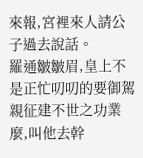來報,宮裡來人請公子過去說話。
羅通皺皺眉,皇上不是正忙叨叨的要御駕親征建不世之功業麼,叫他去幹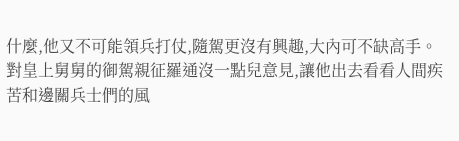什麼,他又不可能領兵打仗,隨駕更沒有興趣,大內可不缺高手。
對皇上舅舅的御駕親征羅通沒一點兒意見,讓他出去看看人間疾苦和邊關兵士們的風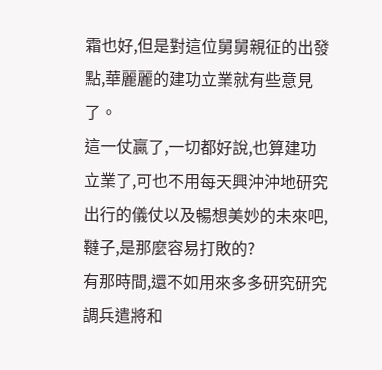霜也好,但是對這位舅舅親征的出發點,華麗麗的建功立業就有些意見了。
這一仗贏了,一切都好說,也算建功立業了,可也不用每天興沖沖地研究出行的儀仗以及暢想美妙的未來吧,韃子,是那麼容易打敗的?
有那時間,還不如用來多多研究研究調兵遣將和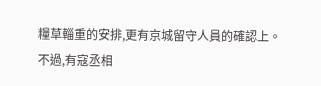糧草輜重的安排,更有京城留守人員的確認上。
不過,有寇丞相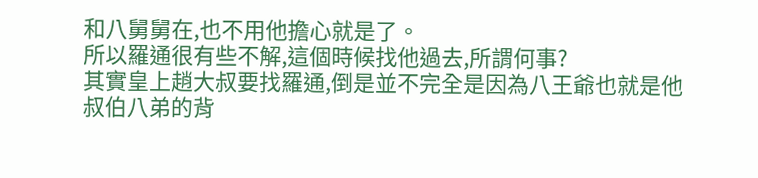和八舅舅在,也不用他擔心就是了。
所以羅通很有些不解,這個時候找他過去,所謂何事?
其實皇上趙大叔要找羅通,倒是並不完全是因為八王爺也就是他叔伯八弟的背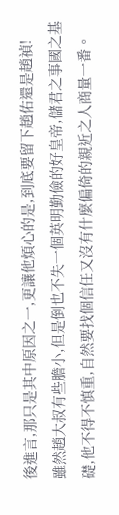後進言,那只是其中原因之一,更讓他煩心的是,到底要留下趙佑還是趙禎!
雖然趙大叔有些膽小,但是倒也不失一個英明勤儉的好皇帝,儲君之事國之基礎,他不得不慎重,自然要找個信任又沒有什麼偏倚的親近之人商量一番。